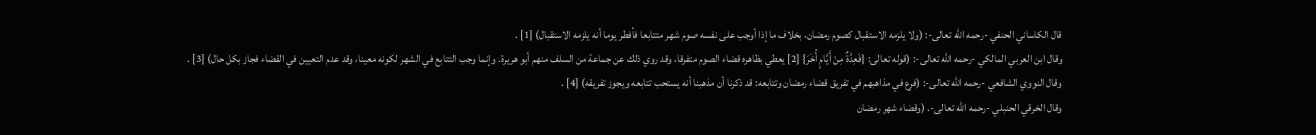قال الكاساني الحنفي -رحمه الله تعالى-: (ولا يلزمه الاستقبال كصوم رمضان، بخلاف ما إذا أوجب على نفسه صوم شهر متتابعا فأفطر يوما أنه يلزمه الاستقبال) [1] .
وقال ابن العربي المالكي -رحمه الله تعالى-: (قوله تعالى: {فَعِدَّةٌ مِنْ أَيَّامٍ أُخَرَ} [2] يعطي بظاهره قضاء الصوم متفرقا، وقد روي ذلك عن جماعة من السلف منهم أبو هريرة. وإنما وجب التتابع في الشهر لكونه معينا، وقد عدم التعيين في القضاء فجاز بكل حال) [3] .
وقال النووي الشافعي -رحمه الله تعالى-: (فرع في مذاهبهم في تفريق قضاء رمضان وتتابعه: قد ذكرنا أن مذهبنا أنه يستحب تتابعه ويجوز تفريقه) [4] .
وقال الخرقي الحنبلي -رحمه الله تعالى-. (وقضاء شهر رمضان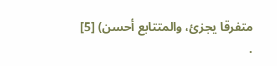متفرقا يجزئ، والمتتابع أحسن) [5] .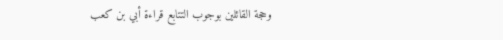وحجة القائلين بوجوب التتابع قراءة أبي بن كعب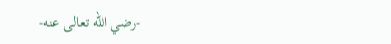-رضي الله تعالى عنه-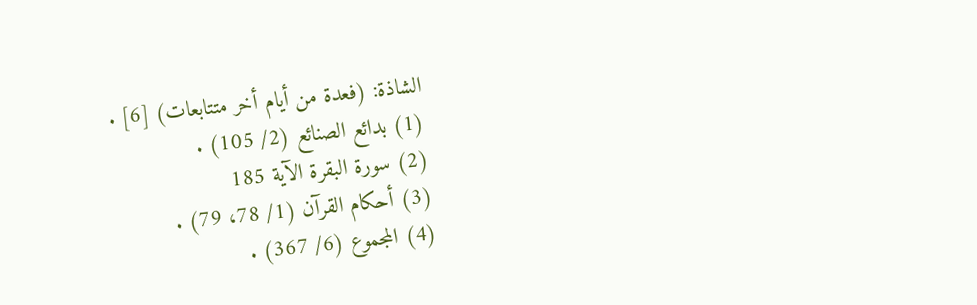الشاذة: (فعدة من أيام أخر متتابعات) [6] .
(1) بدائع الصنائع (2/ 105) .
(2) سورة البقرة الآية 185
(3) أحكام القرآن (1/ 78، 79) .
(4) المجموع (6/ 367) .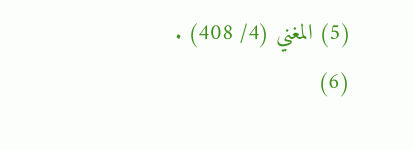(5) المغني (4/ 408) .
(6)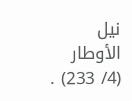نيل الأوطار (4/ 233) .